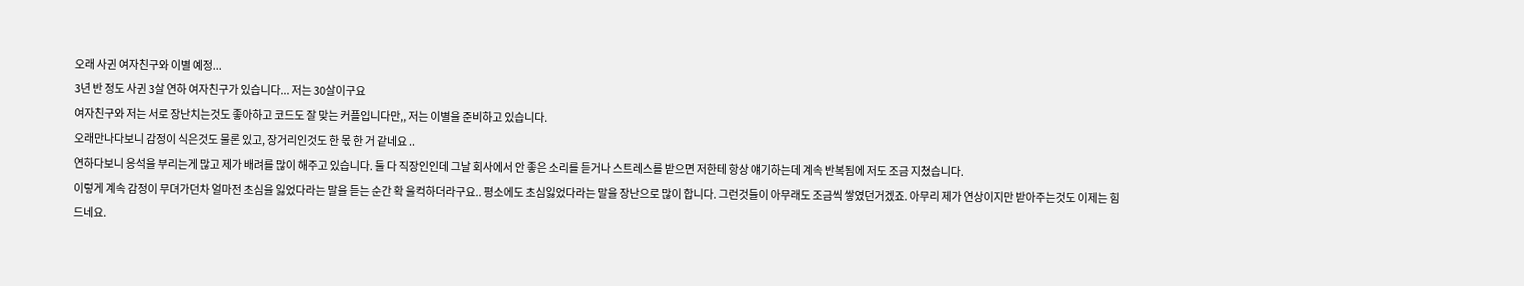오래 사귄 여자친구와 이별 예정...
3년 반 정도 사귄 3살 연하 여자친구가 있습니다... 저는 30살이구요
여자친구와 저는 서로 장난치는것도 좋아하고 코드도 잘 맞는 커플입니다만,, 저는 이별을 준비하고 있습니다.
오래만나다보니 감정이 식은것도 물론 있고, 장거리인것도 한 몫 한 거 같네요 ..
연하다보니 응석을 부리는게 많고 제가 배려를 많이 해주고 있습니다. 둘 다 직장인인데 그날 회사에서 안 좋은 소리를 듣거나 스트레스를 받으면 저한테 항상 얘기하는데 계속 반복됨에 저도 조금 지쳤습니다.
이렇게 계속 감정이 무뎌가던차 얼마전 초심을 잃었다라는 말을 듣는 순간 확 울컥하더라구요.. 평소에도 초심잃었다라는 말을 장난으로 많이 합니다. 그런것들이 아무래도 조금씩 쌓였던거겠죠. 아무리 제가 연상이지만 받아주는것도 이제는 힘드네요.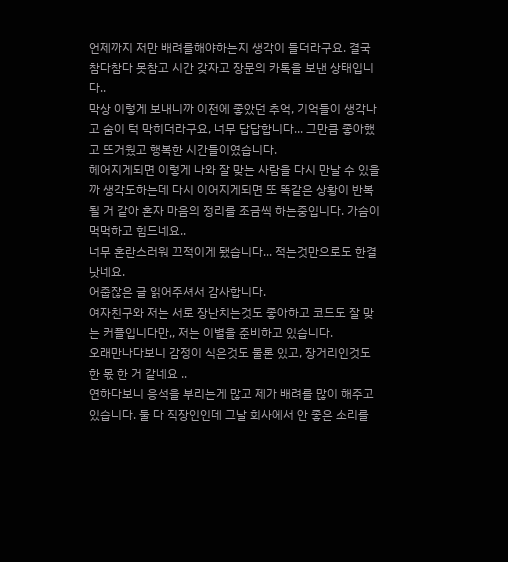언제까지 저만 배려를해야하는지 생각이 들더라구요. 결국 참다참다 못참고 시간 갖자고 장문의 카톡을 보낸 상태입니다..
막상 이렇게 보내니까 이전에 좋았던 추억, 기억들이 생각나고 숨이 턱 막히더라구요, 너무 답답합니다... 그만큼 좋아했고 뜨거웠고 행복한 시간들이였습니다.
헤어지게되면 이렇게 나와 잘 맞는 사람을 다시 만날 수 있을까 생각도하는데 다시 이어지게되면 또 똑같은 상황이 반복될 거 같아 혼자 마음의 정리를 조금씩 하는중입니다. 가슴이 먹먹하고 힘드네요..
너무 혼란스러워 끄적이게 됐습니다... 적는것만으로도 한결낫네요.
어줍잖은 글 읽어주셔서 감사합니다.
여자친구와 저는 서로 장난치는것도 좋아하고 코드도 잘 맞는 커플입니다만,, 저는 이별을 준비하고 있습니다.
오래만나다보니 감정이 식은것도 물론 있고, 장거리인것도 한 몫 한 거 같네요 ..
연하다보니 응석을 부리는게 많고 제가 배려를 많이 해주고 있습니다. 둘 다 직장인인데 그날 회사에서 안 좋은 소리를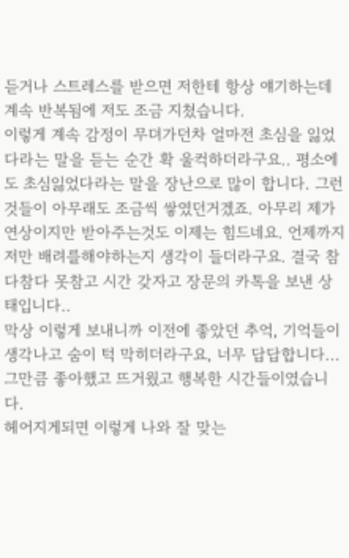듣거나 스트레스를 받으면 저한테 항상 얘기하는데 계속 반복됨에 저도 조금 지쳤습니다.
이렇게 계속 감정이 무뎌가던차 얼마전 초심을 잃었다라는 말을 듣는 순간 확 울컥하더라구요.. 평소에도 초심잃었다라는 말을 장난으로 많이 합니다. 그런것들이 아무래도 조금씩 쌓였던거겠죠. 아무리 제가 연상이지만 받아주는것도 이제는 힘드네요. 언제까지 저만 배려를해야하는지 생각이 들더라구요. 결국 참다참다 못참고 시간 갖자고 장문의 카톡을 보낸 상태입니다..
막상 이렇게 보내니까 이전에 좋았던 추억, 기억들이 생각나고 숨이 턱 막히더라구요, 너무 답답합니다... 그만큼 좋아했고 뜨거웠고 행복한 시간들이였습니다.
헤어지게되면 이렇게 나와 잘 맞는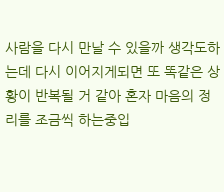사람을 다시 만날 수 있을까 생각도하는데 다시 이어지게되면 또 똑같은 상황이 반복될 거 같아 혼자 마음의 정리를 조금씩 하는중입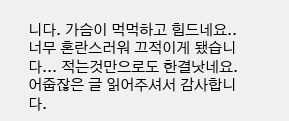니다. 가슴이 먹먹하고 힘드네요..
너무 혼란스러워 끄적이게 됐습니다... 적는것만으로도 한결낫네요.
어줍잖은 글 읽어주셔서 감사합니다.